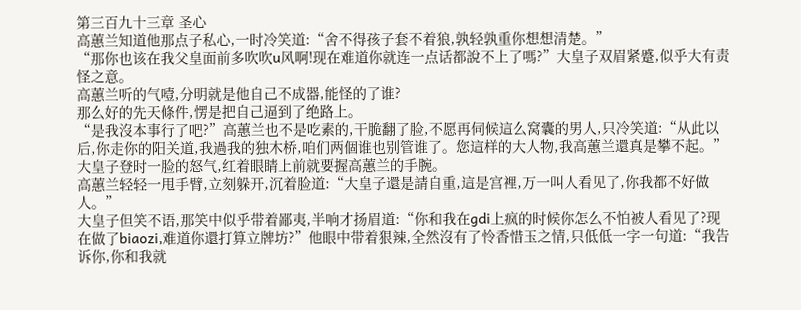第三百九十三章 圣心
高蕙兰知道他那点子私心,一时冷笑道:“舍不得孩子套不着狼,孰轻孰重你想想清楚。”
“那你也该在我父皇面前多吹吹u风啊!现在难道你就连一点话都說不上了嗎?”大皇子双眉紧蹙,似乎大有责怪之意。
高蕙兰听的气噎,分明就是他自己不成器,能怪的了谁?
那么好的先天條件,愣是把自己逼到了绝路上。
“是我沒本事行了吧?”高蕙兰也不是吃素的,干脆翻了脸,不愿再伺候這么窝囊的男人,只冷笑道:“从此以后,你走你的阳关道,我過我的独木桥,咱们两個谁也别管谁了。您這样的大人物,我高蕙兰還真是攀不起。”
大皇子登时一脸的怒气,红着眼睛上前就要握高蕙兰的手腕。
高蕙兰轻轻一甩手臂,立刻躲开,沉着脸道:“大皇子還是請自重,這是宫裡,万一叫人看见了,你我都不好做人。”
大皇子但笑不语,那笑中似乎带着鄙夷,半响才扬眉道:“你和我在gdi上疯的时候你怎么不怕被人看见了?现在做了biaozi,难道你還打算立牌坊?”他眼中带着狠辣,全然沒有了怜香惜玉之情,只低低一字一句道:“我告诉你,你和我就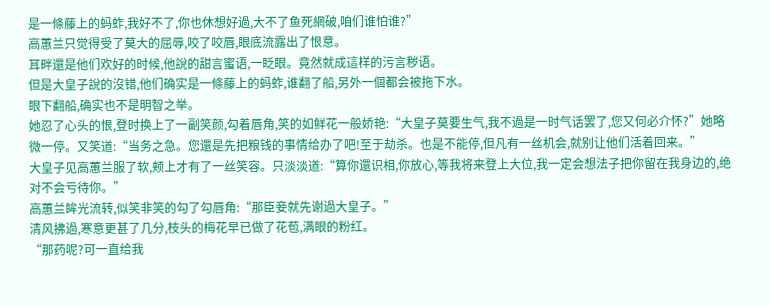是一條藤上的蚂蚱,我好不了,你也休想好過,大不了鱼死網破,咱们谁怕谁?”
高蕙兰只觉得受了莫大的屈辱,咬了咬唇,眼底流露出了恨意。
耳畔還是他们欢好的时候,他說的甜言蜜语,一眨眼。竟然就成這样的污言秽语。
但是大皇子說的沒错,他们确实是一條藤上的蚂蚱,谁翻了船,另外一個都会被拖下水。
眼下翻船,确实也不是明智之举。
她忍了心头的恨,登时换上了一副笑颜,勾着唇角,笑的如鲜花一般娇艳:“大皇子莫要生气,我不過是一时气话罢了,您又何必介怀?”她略微一停。又笑道:“当务之急。您還是先把粮钱的事情给办了吧!至于劫杀。也是不能停,但凡有一丝机会,就别让他们活着回来。”
大皇子见高蕙兰服了软,颊上才有了一丝笑容。只淡淡道:“算你還识相,你放心,等我将来登上大位,我一定会想法子把你留在我身边的,绝对不会亏待你。”
高蕙兰眸光流转,似笑非笑的勾了勾唇角:“那臣妾就先谢過大皇子。”
清风拂過,寒意更甚了几分,枝头的梅花早已做了花苞,满眼的粉红。
“那药呢?可一直给我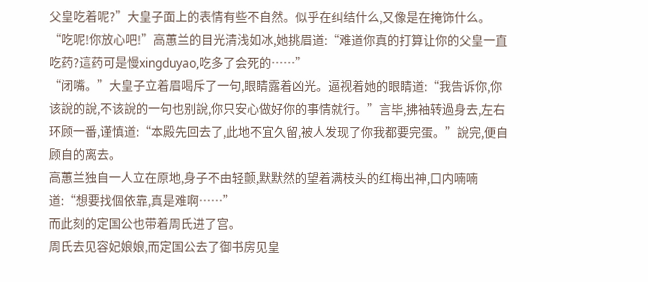父皇吃着呢?”大皇子面上的表情有些不自然。似乎在纠结什么,又像是在掩饰什么。
“吃呢!你放心吧!”高蕙兰的目光清浅如冰,她挑眉道:“难道你真的打算让你的父皇一直吃药?這药可是慢xingduyao,吃多了会死的……”
“闭嘴。”大皇子立着眉喝斥了一句,眼睛露着凶光。逼视着她的眼睛道:“我告诉你,你该說的說,不该說的一句也别說,你只安心做好你的事情就行。”言毕,拂袖转過身去,左右环顾一番,谨慎道:“本殿先回去了,此地不宜久留,被人发现了你我都要完蛋。”說完,便自顾自的离去。
高蕙兰独自一人立在原地,身子不由轻颤,默默然的望着满枝头的红梅出神,口内喃喃道:“想要找個依靠,真是难啊……”
而此刻的定国公也带着周氏进了宫。
周氏去见容妃娘娘,而定国公去了御书房见皇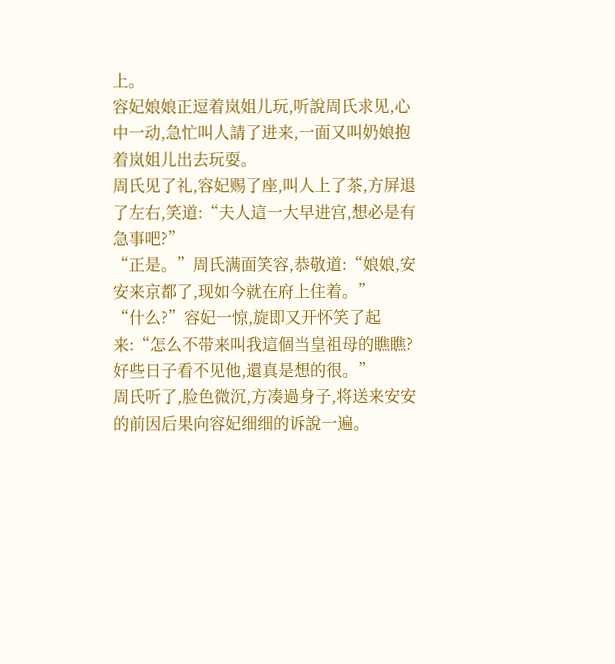上。
容妃娘娘正逗着岚姐儿玩,听說周氏求见,心中一动,急忙叫人請了进来,一面又叫奶娘抱着岚姐儿出去玩耍。
周氏见了礼,容妃赐了座,叫人上了茶,方屏退了左右,笑道:“夫人這一大早进宫,想必是有急事吧?”
“正是。”周氏满面笑容,恭敬道:“娘娘,安安来京都了,现如今就在府上住着。”
“什么?”容妃一惊,旋即又开怀笑了起来:“怎么不带来叫我這個当皇祖母的瞧瞧?好些日子看不见他,還真是想的很。”
周氏听了,脸色微沉,方凑過身子,将送来安安的前因后果向容妃细细的诉說一遍。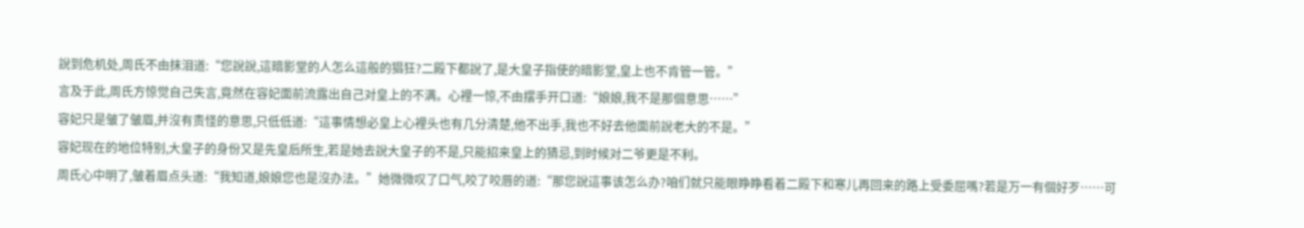說到危机处,周氏不由抹泪道:“您說說,這暗影堂的人怎么這般的猖狂?二殿下都說了,是大皇子指使的暗影堂,皇上也不肯管一管。”
言及于此,周氏方惊觉自己失言,竟然在容妃面前流露出自己对皇上的不满。心裡一惊,不由摆手开口道:“娘娘,我不是那個意思……”
容妃只是皱了皱眉,并沒有责怪的意思,只低低道:“這事情想必皇上心裡头也有几分清楚,他不出手,我也不好去他面前說老大的不是。”
容妃现在的地位特别,大皇子的身份又是先皇后所生,若是她去說大皇子的不是,只能招来皇上的猜忌,到时候对二爷更是不利。
周氏心中明了,皱着眉点头道:“我知道,娘娘您也是沒办法。”她微微叹了口气,咬了咬唇的道:“那您說這事该怎么办?咱们就只能眼睁睁看着二殿下和寒儿再回来的路上受委屈嗎?若是万一有個好歹……可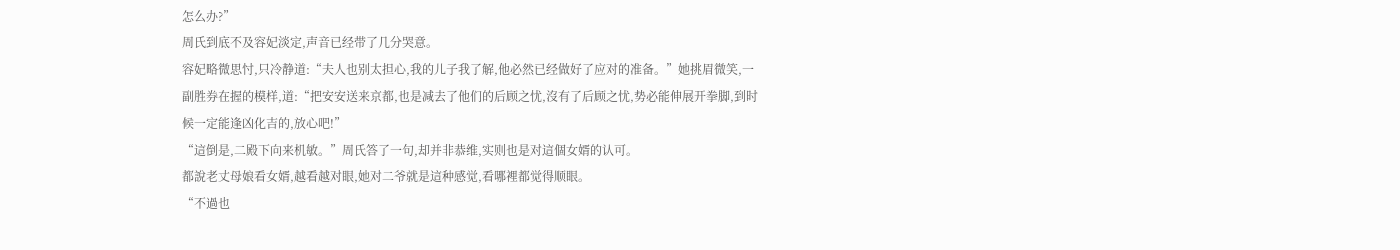怎么办?”
周氏到底不及容妃淡定,声音已经带了几分哭意。
容妃略微思忖,只冷静道:“夫人也别太担心,我的儿子我了解,他必然已经做好了应对的准备。”她挑眉微笑,一副胜券在握的模样,道:“把安安送来京都,也是减去了他们的后顾之忧,沒有了后顾之忧,势必能伸展开拳脚,到时候一定能逢凶化吉的,放心吧!”
“這倒是,二殿下向来机敏。”周氏答了一句,却并非恭维,实则也是对這個女婿的认可。
都說老丈母娘看女婿,越看越对眼,她对二爷就是這种感觉,看哪裡都觉得顺眼。
“不過也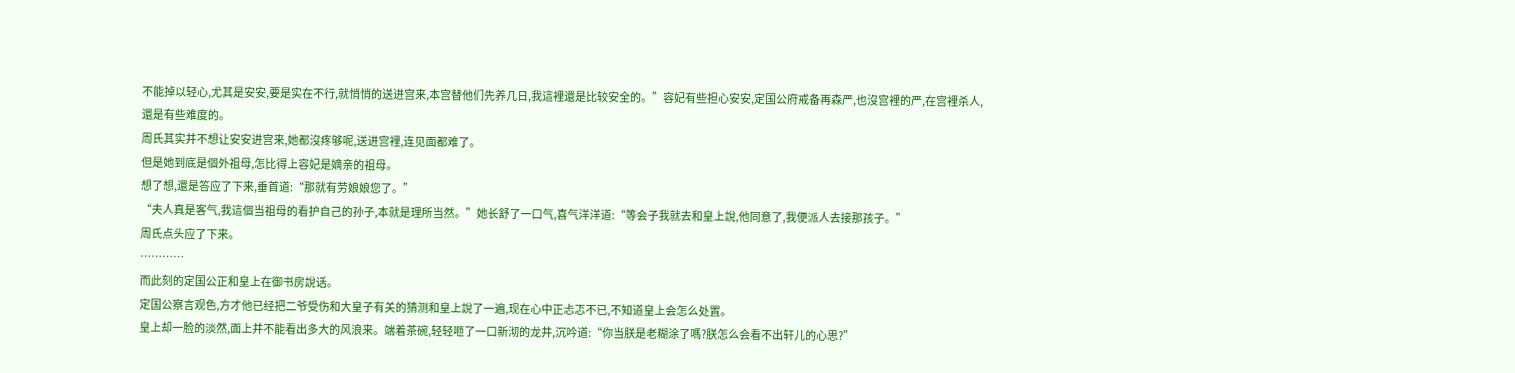不能掉以轻心,尤其是安安,要是实在不行,就悄悄的送进宫来,本宫替他们先养几日,我這裡還是比较安全的。”容妃有些担心安安,定国公府戒备再森严,也沒宫裡的严,在宫裡杀人,還是有些难度的。
周氏其实并不想让安安进宫来,她都沒疼够呢,送进宫裡,连见面都难了。
但是她到底是個外祖母,怎比得上容妃是嫡亲的祖母。
想了想,還是答应了下来,垂首道:“那就有劳娘娘您了。”
“夫人真是客气,我這個当祖母的看护自己的孙子,本就是理所当然。”她长舒了一口气,喜气洋洋道:“等会子我就去和皇上說,他同意了,我便派人去接那孩子。”
周氏点头应了下来。
…………
而此刻的定国公正和皇上在御书房說话。
定国公察言观色,方才他已经把二爷受伤和大皇子有关的猜测和皇上說了一遍,现在心中正忐忑不已,不知道皇上会怎么处置。
皇上却一脸的淡然,面上并不能看出多大的风浪来。端着茶碗,轻轻咂了一口新沏的龙井,沉吟道:“你当朕是老糊涂了嗎?朕怎么会看不出轩儿的心思?”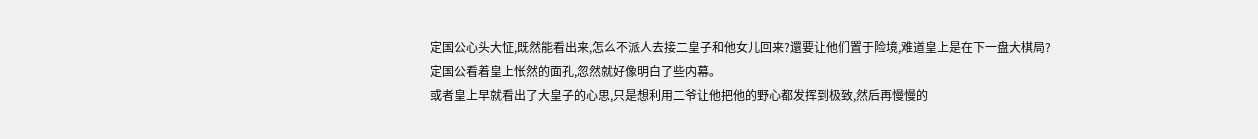定国公心头大怔,既然能看出来,怎么不派人去接二皇子和他女儿回来?還要让他们置于险境,难道皇上是在下一盘大棋局?
定国公看着皇上怅然的面孔,忽然就好像明白了些内幕。
或者皇上早就看出了大皇子的心思,只是想利用二爷让他把他的野心都发挥到极致,然后再慢慢的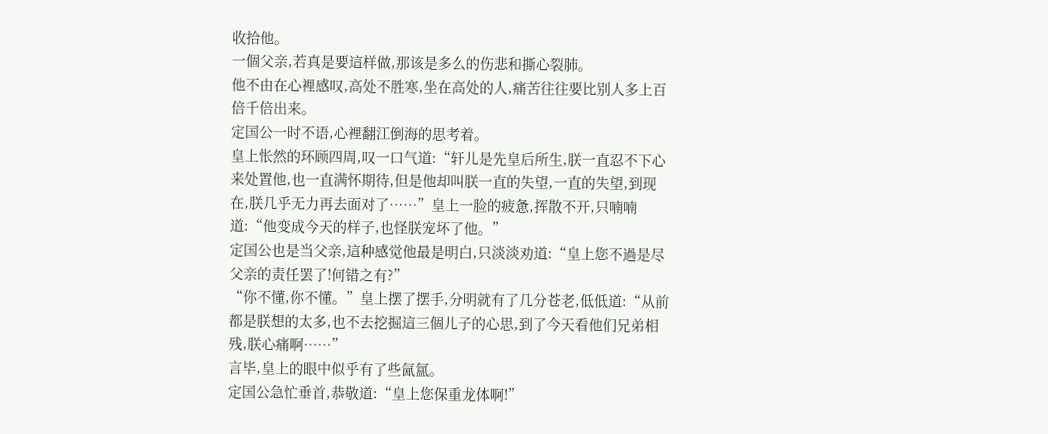收拾他。
一個父亲,若真是要這样做,那该是多么的伤悲和撕心裂肺。
他不由在心裡感叹,高处不胜寒,坐在高处的人,痛苦往往要比别人多上百倍千倍出来。
定国公一时不语,心裡翻江倒海的思考着。
皇上怅然的环顾四周,叹一口气道:“轩儿是先皇后所生,朕一直忍不下心来处置他,也一直满怀期待,但是他却叫朕一直的失望,一直的失望,到现在,朕几乎无力再去面对了……”皇上一脸的疲惫,挥散不开,只喃喃道:“他变成今天的样子,也怪朕宠坏了他。”
定国公也是当父亲,這种感觉他最是明白,只淡淡劝道:“皇上您不過是尽父亲的责任罢了!何错之有?”
“你不懂,你不懂。”皇上摆了摆手,分明就有了几分苍老,低低道:“从前都是朕想的太多,也不去挖掘這三個儿子的心思,到了今天看他们兄弟相残,朕心痛啊……”
言毕,皇上的眼中似乎有了些氤氲。
定国公急忙垂首,恭敬道:“皇上您保重龙体啊!”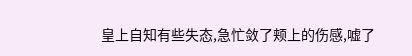皇上自知有些失态,急忙敛了颊上的伤感,嘘了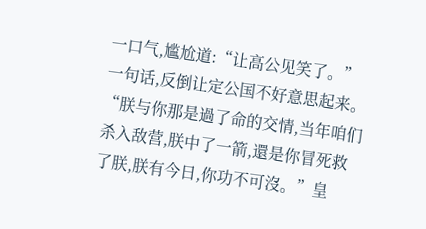一口气,尴尬道:“让高公见笑了。”
一句话,反倒让定公国不好意思起来。
“朕与你那是過了命的交情,当年咱们杀入敌营,朕中了一箭,還是你冒死救了朕,朕有今日,你功不可沒。”皇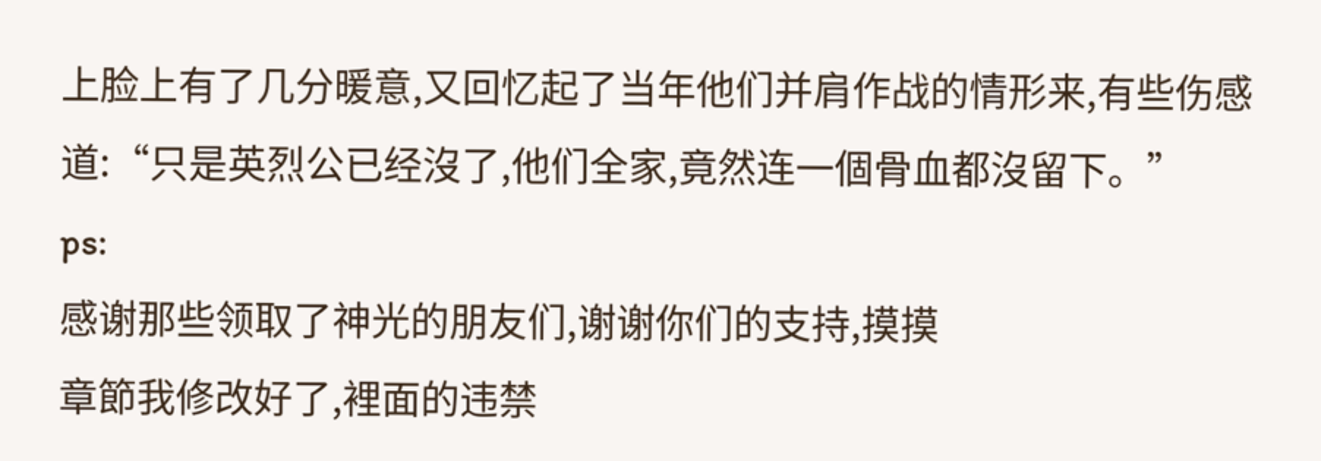上脸上有了几分暖意,又回忆起了当年他们并肩作战的情形来,有些伤感道:“只是英烈公已经沒了,他们全家,竟然连一個骨血都沒留下。”
ps:
感谢那些领取了神光的朋友们,谢谢你们的支持,摸摸
章節我修改好了,裡面的违禁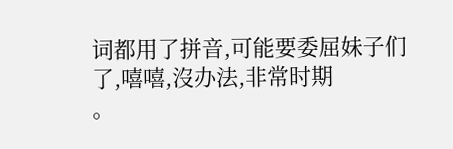词都用了拼音,可能要委屈妹子们了,嘻嘻,沒办法,非常时期
。